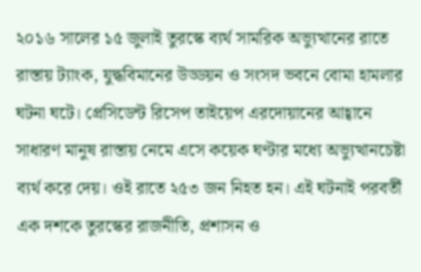২০১৬ সালের ১৫ জুলাই তুরস্কে ব্যর্থ সামরিক অভ্যুত্থানের রাতে রাস্তায় ট্যাংক, যুদ্ধবিমানের উড্ডয়ন ও সংসদ ভবনে বোমা হামলার ঘটনা ঘটে। প্রেসিডেন্ট রিসেপ তাইয়েপ এরদোয়ানের আহ্বানে সাধারণ মানুষ রাস্তায় নেমে এসে কয়েক ঘণ্টার মধ্যে অভ্যুত্থানচেষ্টা ব্যর্থ করে দেয়। ওই রাতে ২৫৩ জন নিহত হন। এই ঘটনাই পরবর্তী এক দশকে তুরস্কের রাজনীতি, প্রশাসন ও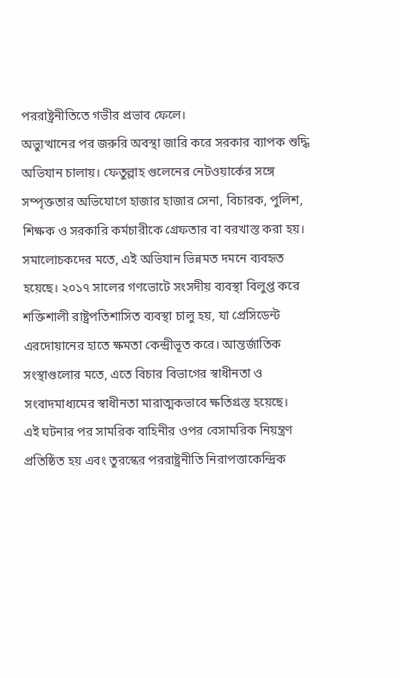পররাষ্ট্রনীতিতে গভীর প্রভাব ফেলে।
অভ্যুত্থানের পর জরুরি অবস্থা জারি করে সরকার ব্যাপক শুদ্ধি অভিযান চালায়। ফেতুল্লাহ গুলেনের নেটওয়ার্কের সঙ্গে সম্পৃক্ততার অভিযোগে হাজার হাজার সেনা, বিচারক, পুলিশ, শিক্ষক ও সরকারি কর্মচারীকে গ্রেফতার বা বরখাস্ত করা হয়। সমালোচকদের মতে, এই অভিযান ভিন্নমত দমনে ব্যবহৃত হয়েছে। ২০১৭ সালের গণভোটে সংসদীয় ব্যবস্থা বিলুপ্ত করে শক্তিশালী রাষ্ট্রপতিশাসিত ব্যবস্থা চালু হয়, যা প্রেসিডেন্ট এরদোয়ানের হাতে ক্ষমতা কেন্দ্রীভূত করে। আন্তর্জাতিক সংস্থাগুলোর মতে, এতে বিচার বিভাগের স্বাধীনতা ও সংবাদমাধ্যমের স্বাধীনতা মারাত্মকভাবে ক্ষতিগ্রস্ত হয়েছে।
এই ঘটনার পর সামরিক বাহিনীর ওপর বেসামরিক নিয়ন্ত্রণ প্রতিষ্ঠিত হয় এবং তুরস্কের পররাষ্ট্রনীতি নিরাপত্তাকেন্দ্রিক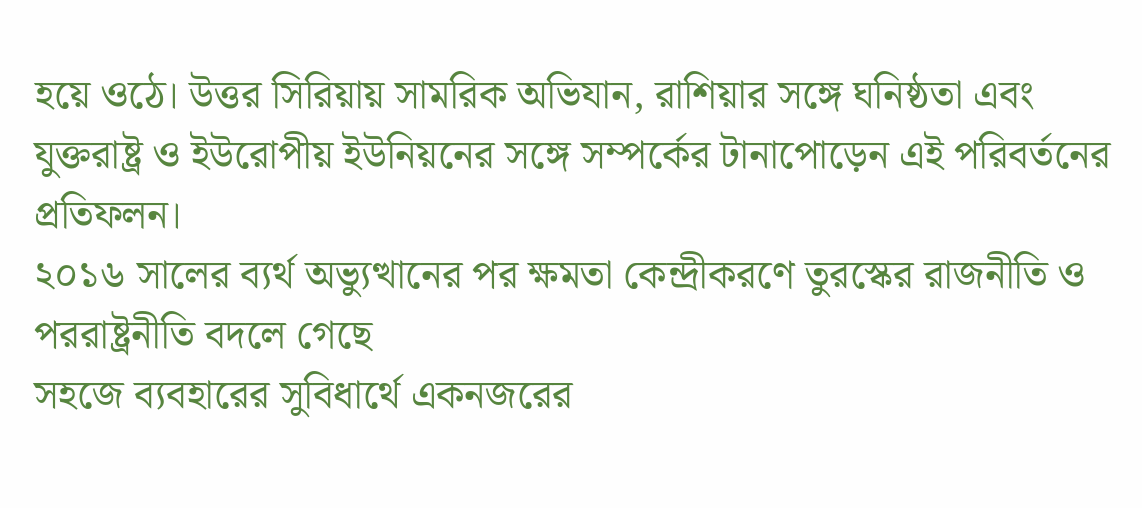হয়ে ওঠে। উত্তর সিরিয়ায় সামরিক অভিযান, রাশিয়ার সঙ্গে ঘনিষ্ঠতা এবং যুক্তরাষ্ট্র ও ইউরোপীয় ইউনিয়নের সঙ্গে সম্পর্কের টানাপোড়েন এই পরিবর্তনের প্রতিফলন।
২০১৬ সালের ব্যর্থ অভ্যুত্থানের পর ক্ষমতা কেন্দ্রীকরণে তুরস্কের রাজনীতি ও পররাষ্ট্রনীতি বদলে গেছে
সহজে ব্যবহারের সুবিধার্থে একনজরের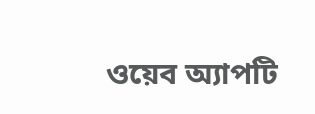ওয়েব অ্যাপটি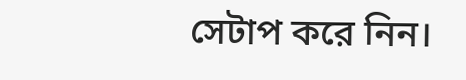সেটাপ করে নিন।